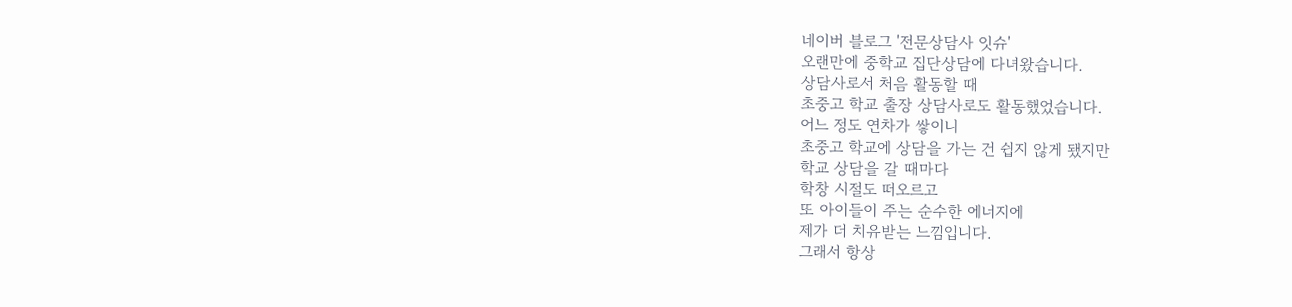네이버 블로그 '전문상담사 잇슈'
오랜만에 중학교 집단상담에 다녀왔습니다.
상담사로서 처음 활동할 때
초중고 학교 출장 상담사로도 활동했었습니다.
어느 정도 연차가 쌓이니
초중고 학교에 상담을 가는 건 쉽지 않게 됐지만
학교 상담을 갈 때마다
학창 시절도 떠오르고
또 아이들이 주는 순수한 에너지에
제가 더 치유받는 느낌입니다.
그래서 항상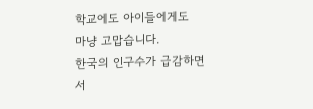학교에도 아이들에게도
마냥 고맙습니다.
한국의 인구수가 급감하면서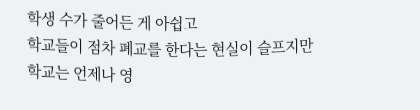학생 수가 줄어든 게 아쉽고
학교들이 점차 폐교를 한다는 현실이 슬프지만
학교는 언제나 영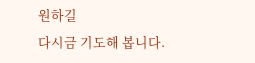원하길
다시금 기도해 봅니다.